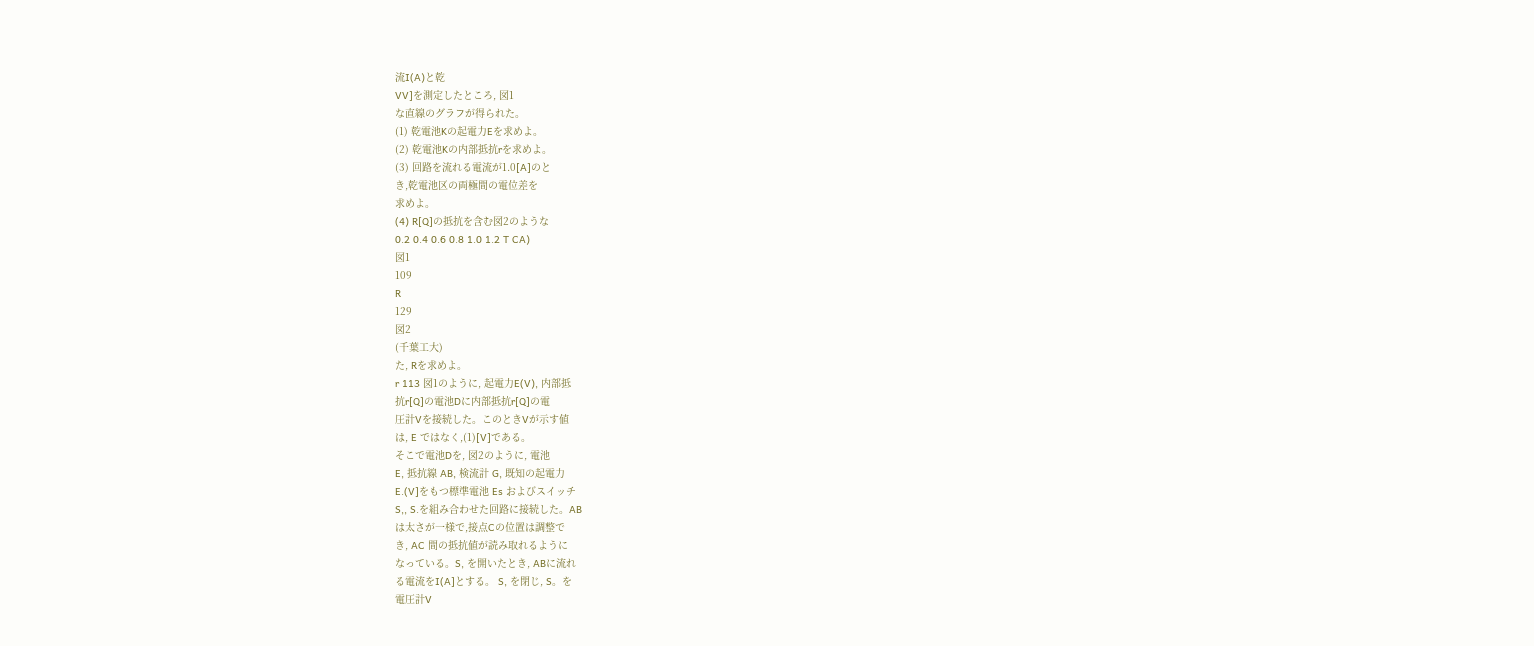流I(A)と乾
VV]を測定したところ, 図1
な直線のグラフが得られた。
(1) 乾電池Kの起電力Eを求めよ。
(2) 乾電池Kの内部抵抗rを求めよ。
(3) 回路を流れる電流が1.0[A]のと
き,乾電池区の両極間の電位差を
求めよ。
(4) R[Q]の抵抗を含む図2のような
0.2 0.4 0.6 0.8 1.0 1.2 T CA)
図1
109
R
129
図2
(千葉工大)
た, Rを求めよ。
r 113 図1のように, 起電力E(V), 内部抵
抗r[Q]の電池Dに内部抵抗r[Q]の電
圧計Vを接続した。このときVが示す値
は, E ではなく,(1)[V]である。
そこで電池Dを, 図2のように, 電池
E, 抵抗線 AB, 検流計 G, 既知の起電力
E.(V]をもつ標準電池 Es およびスイッチ
S,, S.を組み合わせた回路に接続した。AB
は太さが一様で,接点Cの位置は調整で
き, AC 間の抵抗値が読み取れるように
なっている。S, を開いたとき, ABに流れ
る電流をI(A]とする。 S, を閉じ, S。を
電圧計V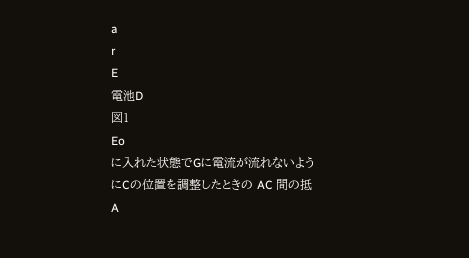a
r
E
電池D
図1
Eo
に入れた状態でGに電流が流れないよう
にCの位置を調整したときの AC 間の抵
A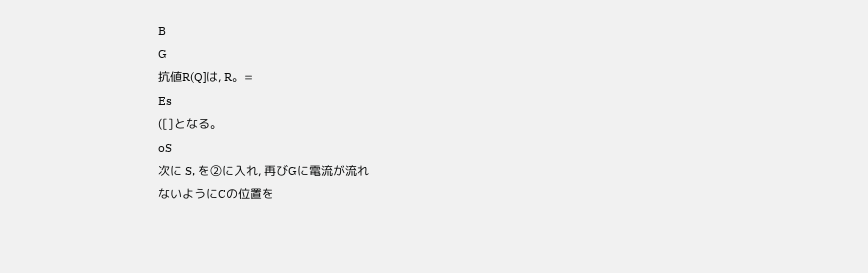B
G
抗値R(Q]は, R。=
Es
([]となる。
oS
次に S, を②に入れ, 再びGに電流が流れ
ないようにCの位置を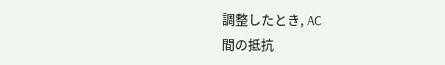調整したとき, AC
間の抵抗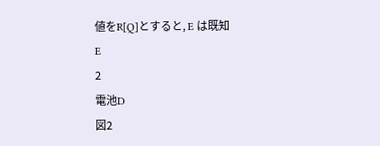値をR[Q]とすると, E は既知
E
2
電池D
図2